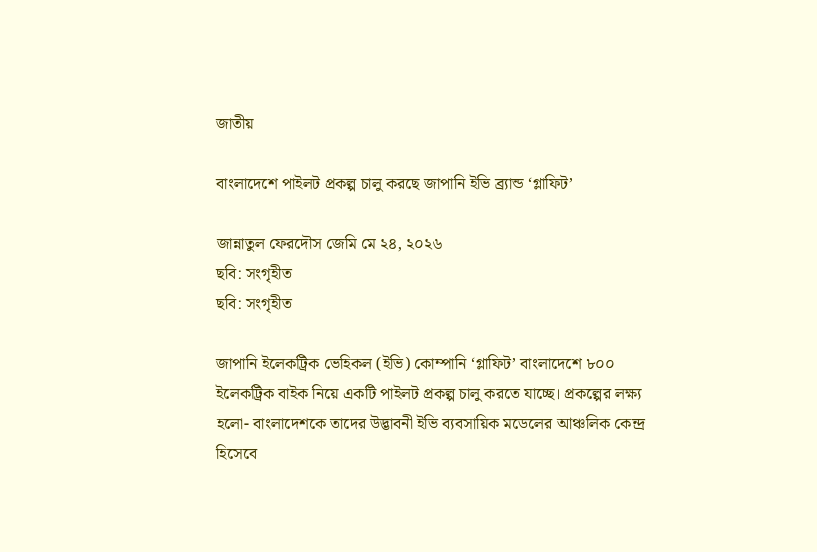জাতীয়

বাংলাদেশে পাইলট প্রকল্প চালু করছে জাপানি ইভি ব্র্যান্ড ‘গ্লাফিট’

জান্নাতুল ফেরদৌস জেমি মে ২৪, ২০২৬
ছবি: সংগৃহীত
ছবি: সংগৃহীত

জাপানি ইলেকট্রিক ভেহিকল (ইভি) কোম্পানি ‘গ্লাফিট’ বাংলাদেশে ৮০০ ইলেকট্রিক বাইক নিয়ে একটি পাইলট প্রকল্প চালু করতে যাচ্ছে। প্রকল্পের লক্ষ্য হলো- বাংলাদেশকে তাদের উদ্ভাবনী ইভি ব্যবসায়িক মডেলের আঞ্চলিক কেন্দ্র হিসেবে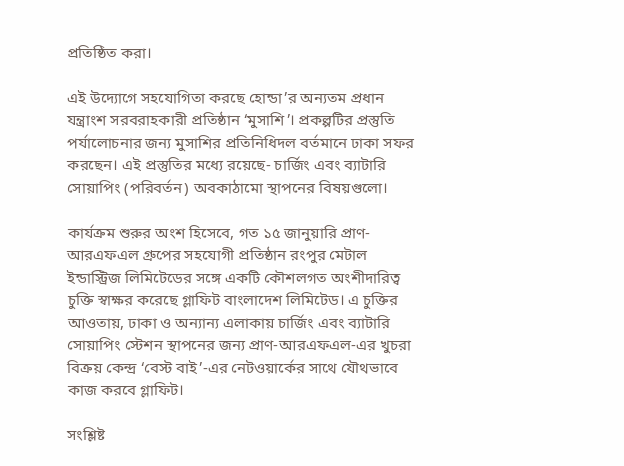প্রতিষ্ঠিত করা।

এই উদ্যোগে সহযোগিতা করছে হোন্ডা’র অন্যতম প্রধান যন্ত্রাংশ সরবরাহকারী প্রতিষ্ঠান ‘মুসাশি’। প্রকল্পটির প্রস্তুতি পর্যালোচনার জন্য মুসাশির প্রতিনিধিদল বর্তমানে ঢাকা সফর করছেন। এই প্রস্তুতির মধ্যে রয়েছে- চার্জিং এবং ব্যাটারি সোয়াপিং (পরিবর্তন) অবকাঠামো স্থাপনের বিষয়গুলো।

কার্যক্রম শুরুর অংশ হিসেবে, গত ১৫ জানুয়ারি প্রাণ-আরএফএল গ্রুপের সহযোগী প্রতিষ্ঠান রংপুর মেটাল ইন্ডাস্ট্রিজ লিমিটেডের সঙ্গে একটি কৌশলগত অংশীদারিত্ব চুক্তি স্বাক্ষর করেছে গ্লাফিট বাংলাদেশ লিমিটেড। এ চুক্তির আওতায়, ঢাকা ও অন্যান্য এলাকায় চার্জিং এবং ব্যাটারি সোয়াপিং স্টেশন স্থাপনের জন্য প্রাণ-আরএফএল-এর খুচরা বিক্রয় কেন্দ্র ‘বেস্ট বাই’-এর নেটওয়ার্কের সাথে যৌথভাবে কাজ করবে গ্লাফিট।

সংশ্লিষ্ট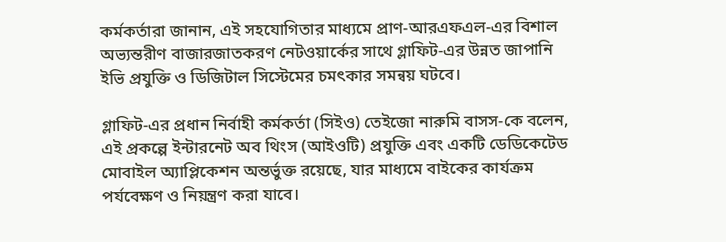কর্মকর্তারা জানান, এই সহযোগিতার মাধ্যমে প্রাণ-আরএফএল-এর বিশাল অভ্যন্তরীণ বাজারজাতকরণ নেটওয়ার্কের সাথে গ্লাফিট-এর উন্নত জাপানি ইভি প্রযুক্তি ও ডিজিটাল সিস্টেমের চমৎকার সমন্বয় ঘটবে।

গ্লাফিট-এর প্রধান নির্বাহী কর্মকর্তা (সিইও) তেইজো নারুমি বাসস-কে বলেন, এই প্রকল্পে ইন্টারনেট অব থিংস (আইওটি) প্রযুক্তি এবং একটি ডেডিকেটেড মোবাইল অ্যাপ্লিকেশন অন্তর্ভুক্ত রয়েছে, যার মাধ্যমে বাইকের কার্যক্রম পর্যবেক্ষণ ও নিয়ন্ত্রণ করা যাবে।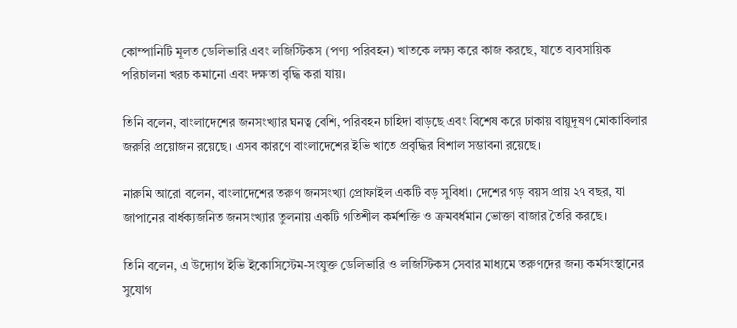কোম্পানিটি মূলত ডেলিভারি এবং লজিস্টিকস (পণ্য পরিবহন) খাতকে লক্ষ্য করে কাজ করছে, যাতে ব্যবসায়িক পরিচালনা খরচ কমানো এবং দক্ষতা বৃদ্ধি করা যায়।

তিনি বলেন, বাংলাদেশের জনসংখ্যার ঘনত্ব বেশি, পরিবহন চাহিদা বাড়ছে এবং বিশেষ করে ঢাকায় বায়ুদূষণ মোকাবিলার জরুরি প্রয়োজন রয়েছে। এসব কারণে বাংলাদেশের ইভি খাতে প্রবৃদ্ধির বিশাল সম্ভাবনা রয়েছে।

নারুমি আরো বলেন, বাংলাদেশের তরুণ জনসংখ্যা প্রোফাইল একটি বড় সুবিধা। দেশের গড় বয়স প্রায় ২৭ বছর, যা জাপানের বার্ধক্যজনিত জনসংখ্যার তুলনায় একটি গতিশীল কর্মশক্তি ও ক্রমবর্ধমান ভোক্তা বাজার তৈরি করছে।

তিনি বলেন, এ উদ্যোগ ইভি ইকোসিস্টেম-সংযুক্ত ডেলিভারি ও লজিস্টিকস সেবার মাধ্যমে তরুণদের জন্য কর্মসংস্থানের সুযোগ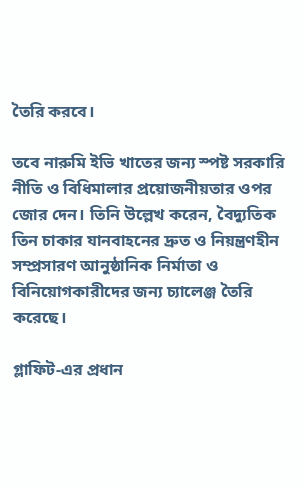তৈরি করবে।

তবে নারুমি ইভি খাতের জন্য স্পষ্ট সরকারি নীতি ও বিধিমালার প্রয়োজনীয়তার ওপর জোর দেন। তিনি উল্লেখ করেন, বৈদ্যুতিক তিন চাকার যানবাহনের দ্রুত ও নিয়ন্ত্রণহীন সম্প্রসারণ আনুষ্ঠানিক নির্মাতা ও বিনিয়োগকারীদের জন্য চ্যালেঞ্জ তৈরি করেছে।

গ্লাফিট-এর প্রধান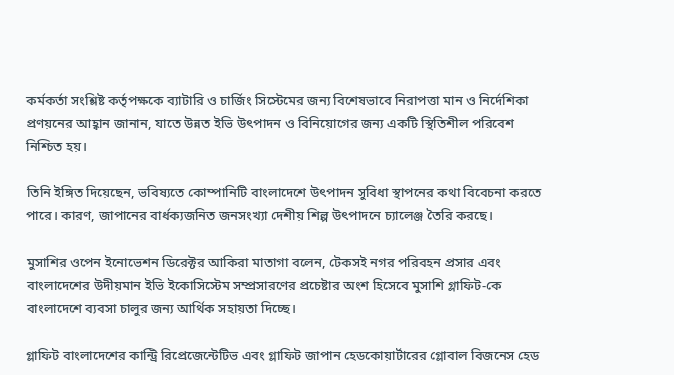কর্মকর্তা সংশ্লিষ্ট কর্তৃপক্ষকে ব্যাটারি ও চার্জিং সিস্টেমের জন্য বিশেষভাবে নিরাপত্তা মান ও নির্দেশিকা প্রণয়নের আহ্বান জানান, যাতে উন্নত ইভি উৎপাদন ও বিনিয়োগের জন্য একটি স্থিতিশীল পরিবেশ নিশ্চিত হয়।

তিনি ইঙ্গিত দিয়েছেন, ভবিষ্যতে কোম্পানিটি বাংলাদেশে উৎপাদন সুবিধা স্থাপনের কথা বিবেচনা করতে পারে। কারণ, জাপানের বার্ধক্যজনিত জনসংখ্যা দেশীয় শিল্প উৎপাদনে চ্যালেঞ্জ তৈরি করছে।

মুসাশির ওপেন ইনোভেশন ডিরেক্টর আকিরা মাতাগা বলেন, টেকসই নগর পরিবহন প্রসার এবং বাংলাদেশের উদীয়মান ইভি ইকোসিস্টেম সম্প্রসারণের প্রচেষ্টার অংশ হিসেবে মুসাশি গ্লাফিট-কে বাংলাদেশে ব্যবসা চালুর জন্য আর্থিক সহায়তা দিচ্ছে।

গ্লাফিট বাংলাদেশের কান্ট্রি রিপ্রেজেন্টেটিভ এবং গ্লাফিট জাপান হেডকোয়ার্টারের গ্লোবাল বিজনেস হেড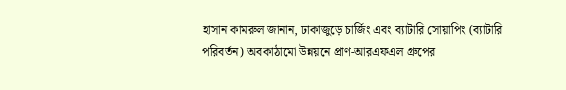হাসান কামরুল জানান, ঢাকাজুড়ে চার্জিং এবং ব্যাটারি সোয়াপিং (ব্যাটারি পরিবর্তন) অবকাঠামো উন্নয়নে প্রাণ-আরএফএল গ্রুপের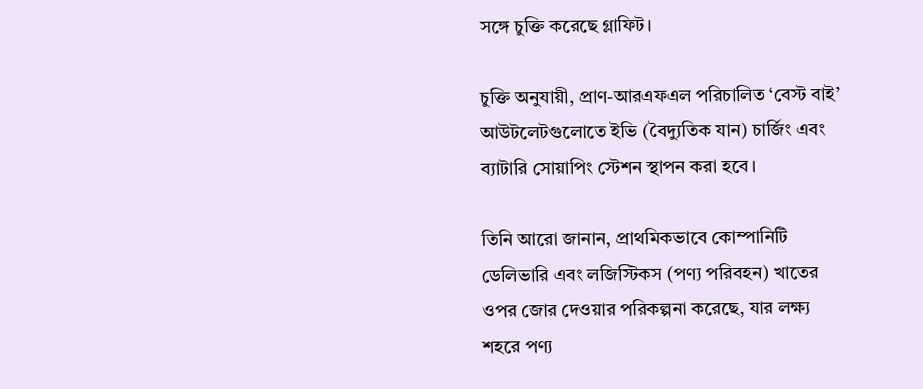সঙ্গে চুক্তি করেছে গ্লাফিট।

চুক্তি অনুযায়ী, প্রাণ-আরএফএল পরিচালিত ‘বেস্ট বাই’ আউটলেটগুলোতে ইভি (বৈদ্যুতিক যান) চার্জিং এবং ব্যাটারি সোয়াপিং স্টেশন স্থাপন করা হবে।

তিনি আরো জানান, প্রাথমিকভাবে কোম্পানিটি ডেলিভারি এবং লজিস্টিকস (পণ্য পরিবহন) খাতের ওপর জোর দেওয়ার পরিকল্পনা করেছে, যার লক্ষ্য শহরে পণ্য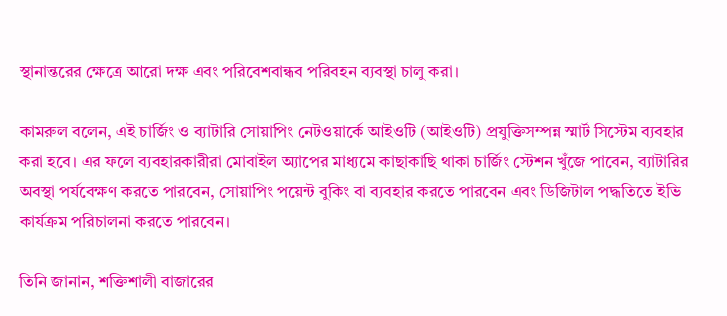স্থানান্তরের ক্ষেত্রে আরো দক্ষ এবং পরিবেশবান্ধব পরিবহন ব্যবস্থা চালু করা।

কামরুল বলেন, এই চার্জিং ও ব্যাটারি সোয়াপিং নেটওয়ার্কে আইওটি (আইওটি) প্রযুক্তিসম্পন্ন স্মার্ট সিস্টেম ব্যবহার করা হবে। এর ফলে ব্যবহারকারীরা মোবাইল অ্যাপের মাধ্যমে কাছাকাছি থাকা চার্জিং স্টেশন খুঁজে পাবেন, ব্যাটারির অবস্থা পর্যবেক্ষণ করতে পারবেন, সোয়াপিং পয়েন্ট বুকিং বা ব্যবহার করতে পারবেন এবং ডিজিটাল পদ্ধতিতে ইভি কার্যক্রম পরিচালনা করতে পারবেন।

তিনি জানান, শক্তিশালী বাজারের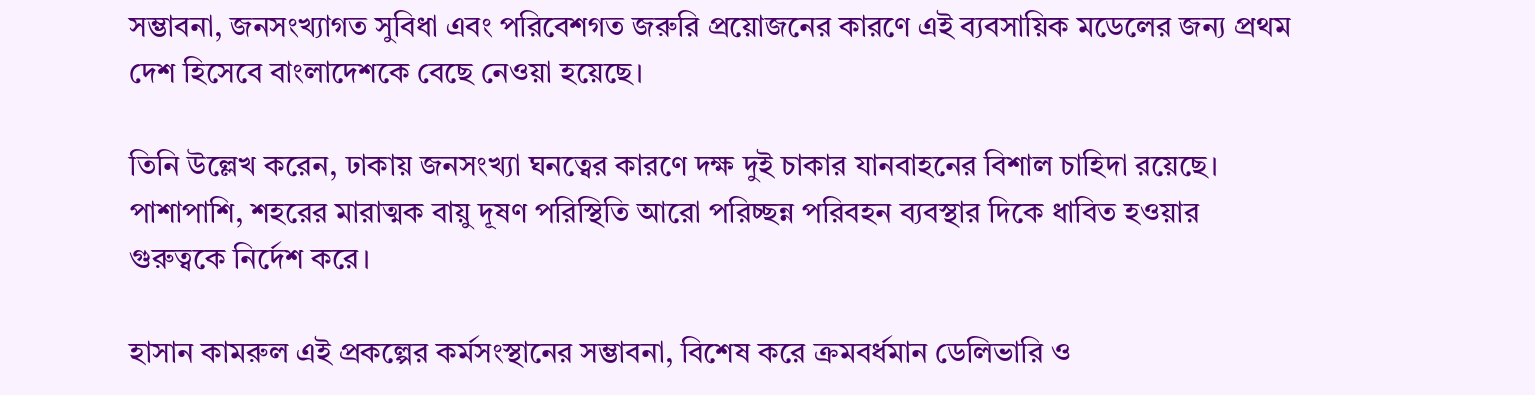সম্ভাবনা, জনসংখ্যাগত সুবিধা এবং পরিবেশগত জরুরি প্রয়োজনের কারণে এই ব্যবসায়িক মডেলের জন্য প্রথম দেশ হিসেবে বাংলাদেশকে বেছে নেওয়া হয়েছে।

তিনি উল্লেখ করেন, ঢাকায় জনসংখ্যা ঘনত্বের কারণে দক্ষ দুই চাকার যানবাহনের বিশাল চাহিদা রয়েছে। পাশাপাশি, শহরের মারাত্মক বায়ু দূষণ পরিস্থিতি আরো পরিচ্ছন্ন পরিবহন ব্যবস্থার দিকে ধাবিত হওয়ার গুরুত্বকে নির্দেশ করে।

হাসান কামরুল এই প্রকল্পের কর্মসংস্থানের সম্ভাবনা, বিশেষ করে ক্রমবর্ধমান ডেলিভারি ও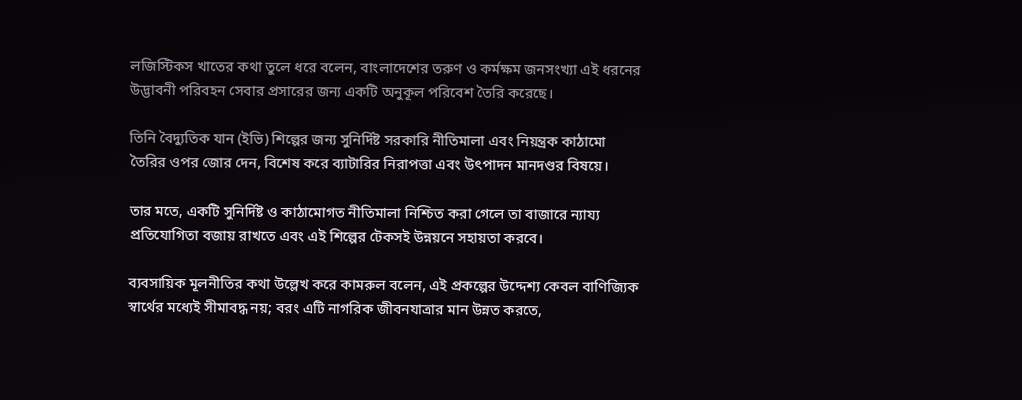লজিস্টিকস খাতের কথা তুলে ধরে বলেন, বাংলাদেশের তরুণ ও কর্মক্ষম জনসংখ্যা এই ধরনের উদ্ভাবনী পরিবহন সেবার প্রসারের জন্য একটি অনুকূল পরিবেশ তৈরি করেছে।

তিনি বৈদ্যুতিক যান (ইভি) শিল্পের জন্য সুনির্দিষ্ট সরকারি নীতিমালা এবং নিয়ন্ত্রক কাঠামো তৈরির ওপর জোর দেন, বিশেষ করে ব্যাটারির নিরাপত্তা এবং উৎপাদন মানদণ্ডর বিষয়ে।

তার মতে, একটি সুনির্দিষ্ট ও কাঠামোগত নীতিমালা নিশ্চিত করা গেলে তা বাজারে ন্যায্য প্রতিযোগিতা বজায় রাখতে এবং এই শিল্পের টেকসই উন্নয়নে সহায়তা করবে।

ব্যবসায়িক মূলনীতির কথা উল্লেখ করে কামরুল বলেন, এই প্রকল্পের উদ্দেশ্য কেবল বাণিজ্যিক স্বার্থের মধ্যেই সীমাবদ্ধ নয়; বরং এটি নাগরিক জীবনযাত্রার মান উন্নত করতে,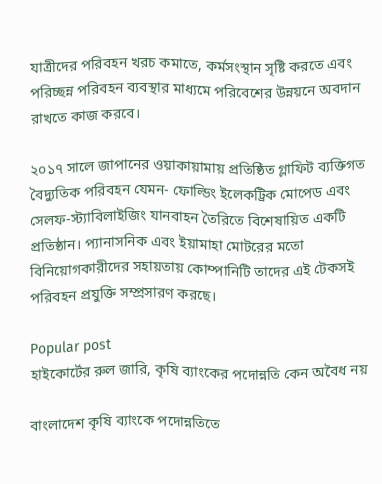যাত্রীদের পরিবহন খরচ কমাতে, কর্মসংস্থান সৃষ্টি করতে এবং পরিচ্ছন্ন পরিবহন ব্যবস্থার মাধ্যমে পরিবেশের উন্নয়নে অবদান রাখতে কাজ করবে।

২০১৭ সালে জাপানের ওয়াকায়ামায় প্রতিষ্ঠিত গ্লাফিট ব্যক্তিগত বৈদ্যুতিক পরিবহন যেমন- ফোল্ডিং ইলেকট্রিক মোপেড এবং সেলফ-স্ট্যাবিলাইজিং যানবাহন তৈরিতে বিশেষায়িত একটি প্রতিষ্ঠান। প্যানাসনিক এবং ইয়ামাহা মোটরের মতো বিনিয়োগকারীদের সহায়তায় কোম্পানিটি তাদের এই টেকসই পরিবহন প্রযুক্তি সম্প্রসারণ করছে।

Popular post
হাইকোর্টের রুল জারি, কৃষি ব্যাংকের পদোন্নতি কেন অবৈধ নয়

বাংলাদেশ কৃষি ব্যাংকে পদোন্নতিতে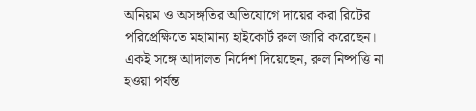অনিয়ম ও অসঙ্গতির অভিযোগে দায়ের করা রিটের পরিপ্রেক্ষিতে মহামান্য হাইকোর্ট রুল জারি করেছেন। একই সঙ্গে আদালত নির্দেশ দিয়েছেন, রুল নিষ্পত্তি না হওয়া পর্যন্ত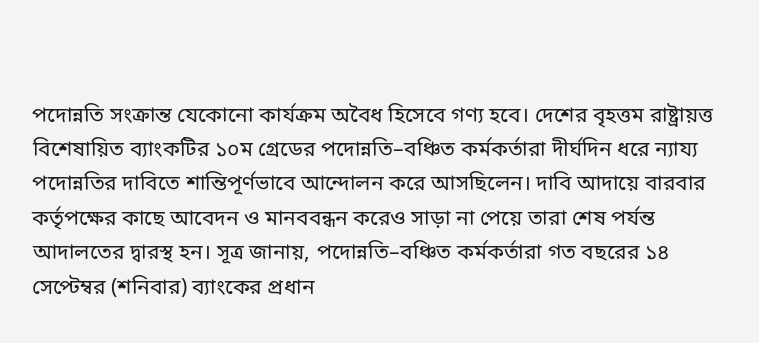পদোন্নতি সংক্রান্ত যেকোনো কার্যক্রম অবৈধ হিসেবে গণ্য হবে। দেশের বৃহত্তম রাষ্ট্রায়ত্ত বিশেষায়িত ব্যাংকটির ১০ম গ্রেডের পদোন্নতি–বঞ্চিত কর্মকর্তারা দীর্ঘদিন ধরে ন্যায্য পদোন্নতির দাবিতে শান্তিপূর্ণভাবে আন্দোলন করে আসছিলেন। দাবি আদায়ে বারবার কর্তৃপক্ষের কাছে আবেদন ও মানববন্ধন করেও সাড়া না পেয়ে তারা শেষ পর্যন্ত আদালতের দ্বারস্থ হন। সূত্র জানায়, পদোন্নতি–বঞ্চিত কর্মকর্তারা গত বছরের ১৪ সেপ্টেম্বর (শনিবার) ব্যাংকের প্রধান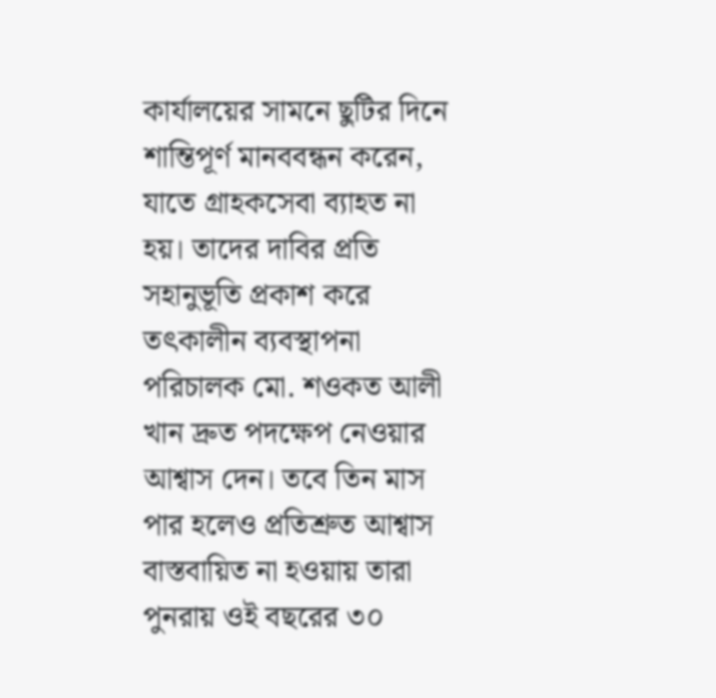কার্যালয়ের সামনে ছুটির দিনে শান্তিপূর্ণ মানববন্ধন করেন, যাতে গ্রাহকসেবা ব্যাহত না হয়। তাদের দাবির প্রতি সহানুভূতি প্রকাশ করে তৎকালীন ব্যবস্থাপনা পরিচালক মো. শওকত আলী খান দ্রুত পদক্ষেপ নেওয়ার আশ্বাস দেন। তবে তিন মাস পার হলেও প্রতিশ্রুত আশ্বাস বাস্তবায়িত না হওয়ায় তারা পুনরায় ওই বছরের ৩০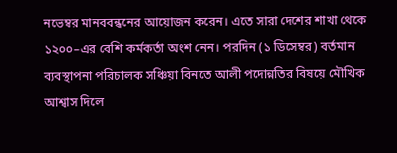নভেম্বর মানববন্ধনের আয়োজন করেন। এতে সারা দেশের শাখা থেকে ১২০০–এর বেশি কর্মকর্তা অংশ নেন। পরদিন (১ ডিসেম্বর) বর্তমান ব্যবস্থাপনা পরিচালক সঞ্চিয়া বিনতে আলী পদোন্নতির বিষয়ে মৌখিক আশ্বাস দিলে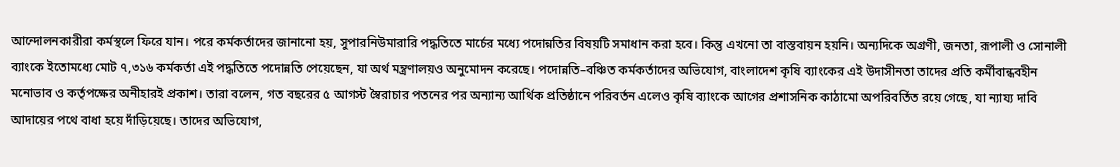আন্দোলনকারীরা কর্মস্থলে ফিরে যান। পরে কর্মকর্তাদের জানানো হয়, সুপারনিউমারারি পদ্ধতিতে মার্চের মধ্যে পদোন্নতির বিষয়টি সমাধান করা হবে। কিন্তু এখনো তা বাস্তবায়ন হয়নি। অন্যদিকে অগ্রণী, জনতা, রূপালী ও সোনালী ব্যাংকে ইতোমধ্যে মোট ৭,৩১৬ কর্মকর্তা এই পদ্ধতিতে পদোন্নতি পেয়েছেন, যা অর্থ মন্ত্রণালয়ও অনুমোদন করেছে। পদোন্নতি–বঞ্চিত কর্মকর্তাদের অভিযোগ, বাংলাদেশ কৃষি ব্যাংকের এই উদাসীনতা তাদের প্রতি কর্মীবান্ধবহীন মনোভাব ও কর্তৃপক্ষের অনীহারই প্রকাশ। তারা বলেন, গত বছরের ৫ আগস্ট স্বৈরাচার পতনের পর অন্যান্য আর্থিক প্রতিষ্ঠানে পরিবর্তন এলেও কৃষি ব্যাংকে আগের প্রশাসনিক কাঠামো অপরিবর্তিত রয়ে গেছে, যা ন্যায্য দাবি আদায়ের পথে বাধা হয়ে দাঁড়িয়েছে। তাদের অভিযোগ,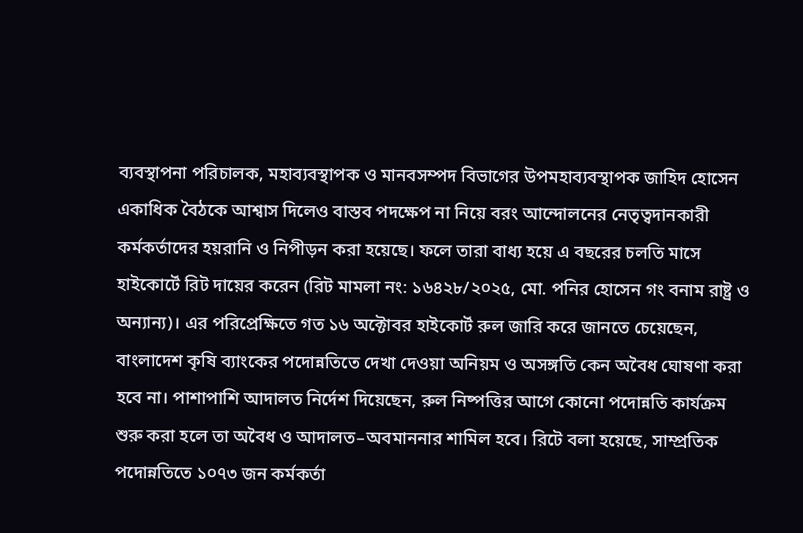ব্যবস্থাপনা পরিচালক, মহাব্যবস্থাপক ও মানবসম্পদ বিভাগের উপমহাব্যবস্থাপক জাহিদ হোসেন একাধিক বৈঠকে আশ্বাস দিলেও বাস্তব পদক্ষেপ না নিয়ে বরং আন্দোলনের নেতৃত্বদানকারী কর্মকর্তাদের হয়রানি ও নিপীড়ন করা হয়েছে। ফলে তারা বাধ্য হয়ে এ বছরের চলতি মাসে হাইকোর্টে রিট দায়ের করেন (রিট মামলা নং: ১৬৪২৮/২০২৫, মো. পনির হোসেন গং বনাম রাষ্ট্র ও অন্যান্য)। এর পরিপ্রেক্ষিতে গত ১৬ অক্টোবর হাইকোর্ট রুল জারি করে জানতে চেয়েছেন, বাংলাদেশ কৃষি ব্যাংকের পদোন্নতিতে দেখা দেওয়া অনিয়ম ও অসঙ্গতি কেন অবৈধ ঘোষণা করা হবে না। পাশাপাশি আদালত নির্দেশ দিয়েছেন, রুল নিষ্পত্তির আগে কোনো পদোন্নতি কার্যক্রম শুরু করা হলে তা অবৈধ ও আদালত–অবমাননার শামিল হবে। রিটে বলা হয়েছে, সাম্প্রতিক পদোন্নতিতে ১০৭৩ জন কর্মকর্তা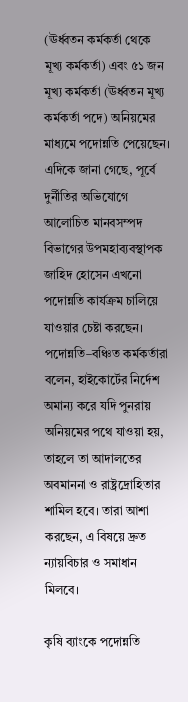(ঊর্ধ্বতন কর্মকর্তা থেকে মূখ্য কর্মকর্তা) এবং ৫১ জন মূখ্য কর্মকর্তা (ঊর্ধ্বতন মূখ্য কর্মকর্তা পদে) অনিয়মের মাধ্যমে পদোন্নতি পেয়েছেন। এদিকে জানা গেছে, পূর্বে দুর্নীতির অভিযোগে আলোচিত মানবসম্পদ বিভাগের উপমহাব্যবস্থাপক জাহিদ হোসেন এখনো পদোন্নতি কার্যক্রম চালিয়ে যাওয়ার চেষ্টা করছেন। পদোন্নতি–বঞ্চিত কর্মকর্তারা বলেন, হাইকোর্টের নির্দেশ অমান্য করে যদি পুনরায় অনিয়মের পথে যাওয়া হয়, তাহলে তা আদালতের অবমাননা ও রাষ্ট্রদ্রোহিতার শামিল হবে। তারা আশা করছেন, এ বিষয়ে দ্রুত ন্যায়বিচার ও সমাধান মিলবে।

কৃষি ব্যাংকে পদোন্নতি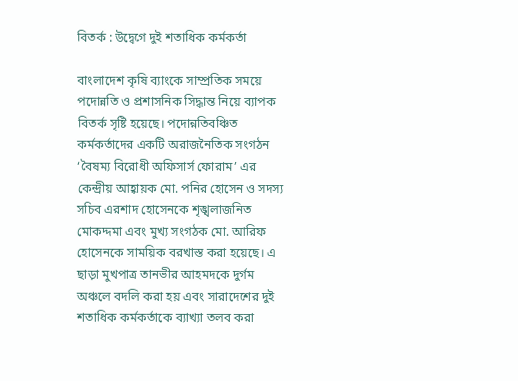বিতর্ক : উদ্বেগে দুই শতাধিক কর্মকর্তা

বাংলাদেশ কৃষি ব্যাংকে সাম্প্রতিক সময়ে পদোন্নতি ও প্রশাসনিক সিদ্ধান্ত নিয়ে ব্যাপক বিতর্ক সৃষ্টি হয়েছে। পদোন্নতিবঞ্চিত কর্মকর্তাদের একটি অরাজনৈতিক সংগঠন ‘বৈষম্য বিরোধী অফিসার্স ফোরাম’ এর কেন্দ্রীয় আহ্বায়ক মো. পনির হোসেন ও সদস্য সচিব এরশাদ হোসেনকে শৃঙ্খলাজনিত মোকদ্দমা এবং মুখ্য সংগঠক মো. আরিফ হোসেনকে সাময়িক বরখাস্ত করা হয়েছে। এ ছাড়া মুখপাত্র তানভীর আহমদকে দুর্গম অঞ্চলে বদলি করা হয় এবং সারাদেশের দুই শতাধিক কর্মকর্তাকে ব্যাখ্যা তলব করা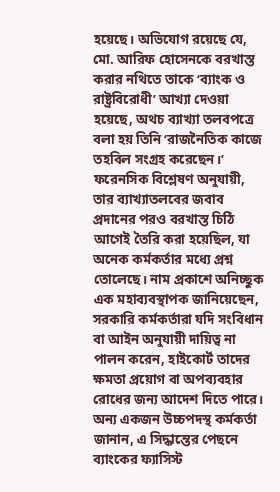হয়েছে। অভিযোগ রয়েছে যে, মো. আরিফ হোসেনকে বরখাস্ত করার নথিতে তাকে ‘ব্যাংক ও রাষ্ট্রবিরোধী’ আখ্যা দেওয়া হয়েছে, অথচ ব্যাখ্যা তলবপত্রে বলা হয় তিনি ‘রাজনৈতিক কাজে তহবিল সংগ্রহ করেছেন।’ ফরেনসিক বিশ্লেষণ অনুযায়ী, তার ব্যাখ্যাতলবের জবাব প্রদানের পরও বরখাস্ত চিঠি আগেই তৈরি করা হয়েছিল, যা অনেক কর্মকর্তার মধ্যে প্রশ্ন তোলেছে। নাম প্রকাশে অনিচ্ছুক এক মহাব্যবস্থাপক জানিয়েছেন, সরকারি কর্মকর্তারা যদি সংবিধান বা আইন অনুযায়ী দায়িত্ব না পালন করেন, হাইকোর্ট তাদের ক্ষমতা প্রয়োগ বা অপব্যবহার রোধের জন্য আদেশ দিতে পারে। অন্য একজন উচ্চপদস্থ কর্মকর্তা জানান, এ সিদ্ধান্তের পেছনে ব্যাংকের ফ্যাসিস্ট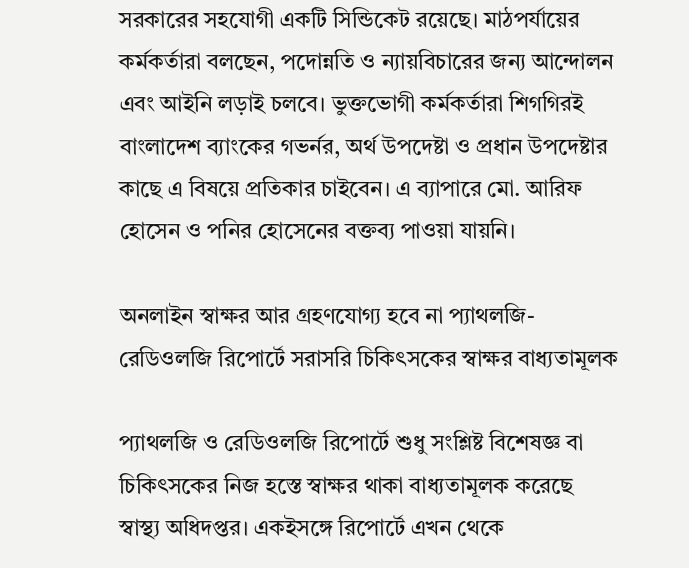সরকারের সহযোগী একটি সিন্ডিকেট রয়েছে। মাঠপর্যায়ের কর্মকর্তারা বলছেন, পদোন্নতি ও ন্যায়বিচারের জন্য আন্দোলন এবং আইনি লড়াই চলবে। ভুক্তভোগী কর্মকর্তারা শিগগিরই বাংলাদেশ ব্যাংকের গভর্নর, অর্থ উপদেষ্টা ও প্রধান উপদেষ্টার কাছে এ বিষয়ে প্রতিকার চাইবেন। এ ব্যাপারে মো. আরিফ হোসেন ও পনির হোসেনের বক্তব্য পাওয়া যায়নি।

অনলাইন স্বাক্ষর আর গ্রহণযোগ্য হবে না প্যাথলজি-রেডিওলজি রিপোর্টে সরাসরি চিকিৎসকের স্বাক্ষর বাধ্যতামূলক

প্যাথলজি ও রেডিওলজি রিপোর্টে শুধু সংশ্লিষ্ট বিশেষজ্ঞ বা চিকিৎসকের নিজ হস্তে স্বাক্ষর থাকা বাধ্যতামূলক করেছে স্বাস্থ্য অধিদপ্তর। একইসঙ্গে রিপোর্টে এখন থেকে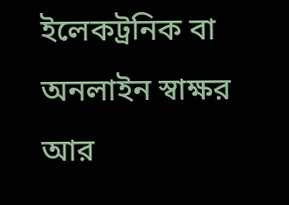ইলেকট্রনিক বা অনলাইন স্বাক্ষর আর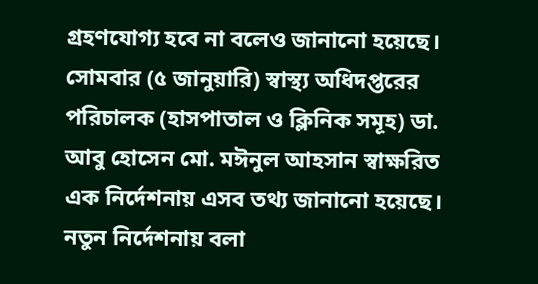গ্রহণযোগ্য হবে না বলেও জানানো হয়েছে। সোমবার (৫ জানুয়ারি) স্বাস্থ্য অধিদপ্তরের পরিচালক (হাসপাতাল ও ক্লিনিক সমূহ) ডা. আবু হোসেন মো. মঈনুল আহসান স্বাক্ষরিত এক নির্দেশনায় এসব তথ্য জানানো হয়েছে। নতুন নির্দেশনায় বলা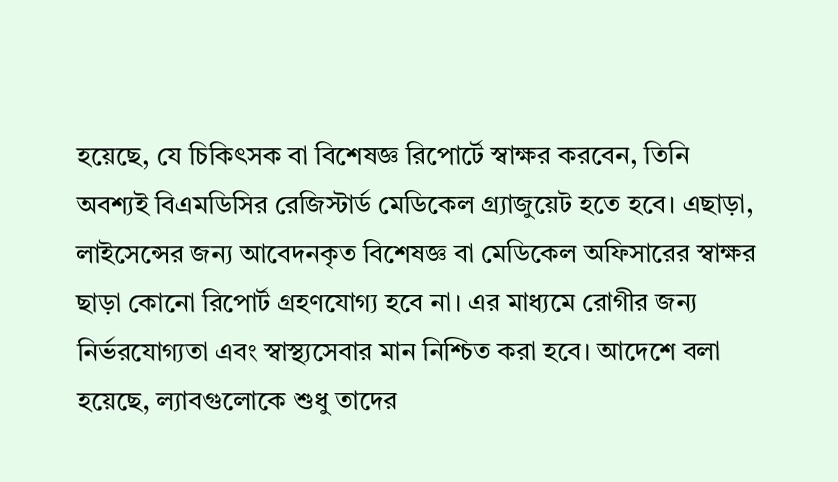হয়েছে, যে চিকিৎসক বা বিশেষজ্ঞ রিপোর্টে স্বাক্ষর করবেন, তিনি অবশ্যই বিএমডিসির রেজিস্টার্ড মেডিকেল গ্র্যাজুয়েট হতে হবে। এছাড়া, লাইসেন্সের জন্য আবেদনকৃত বিশেষজ্ঞ বা মেডিকেল অফিসারের স্বাক্ষর ছাড়া কোনো রিপোর্ট গ্রহণযোগ্য হবে না। এর মাধ্যমে রোগীর জন্য নির্ভরযোগ্যতা এবং স্বাস্থ্যসেবার মান নিশ্চিত করা হবে। আদেশে বলা হয়েছে, ল্যাবগুলোকে শুধু তাদের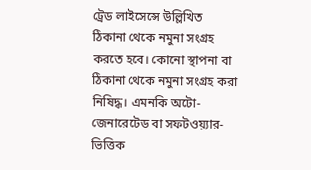ট্রেড লাইসেন্সে উল্লিখিত ঠিকানা থেকে নমুনা সংগ্রহ করতে হবে। কোনো স্থাপনা বা ঠিকানা থেকে নমুনা সংগ্রহ করা নিষিদ্ধ। এমনকি অটো-জেনারেটেড বা সফটওয়্যার-ভিত্তিক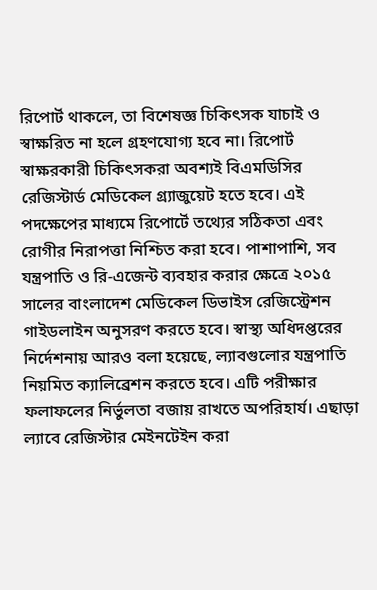রিপোর্ট থাকলে, তা বিশেষজ্ঞ চিকিৎসক যাচাই ও স্বাক্ষরিত না হলে গ্রহণযোগ্য হবে না। রিপোর্ট স্বাক্ষরকারী চিকিৎসকরা অবশ্যই বিএমডিসির রেজিস্টার্ড মেডিকেল গ্র্যাজুয়েট হতে হবে। এই পদক্ষেপের মাধ্যমে রিপোর্টে তথ্যের সঠিকতা এবং রোগীর নিরাপত্তা নিশ্চিত করা হবে। পাশাপাশি, সব যন্ত্রপাতি ও রি-এজেন্ট ব্যবহার করার ক্ষেত্রে ২০১৫ সালের বাংলাদেশ মেডিকেল ডিভাইস রেজিস্ট্রেশন গাইডলাইন অনুসরণ করতে হবে। স্বাস্থ্য অধিদপ্তরের নির্দেশনায় আরও বলা হয়েছে, ল্যাবগুলোর যন্ত্রপাতি নিয়মিত ক্যালিব্রেশন করতে হবে। এটি পরীক্ষার ফলাফলের নির্ভুলতা বজায় রাখতে অপরিহার্য। এছাড়া ল্যাবে রেজিস্টার মেইনটেইন করা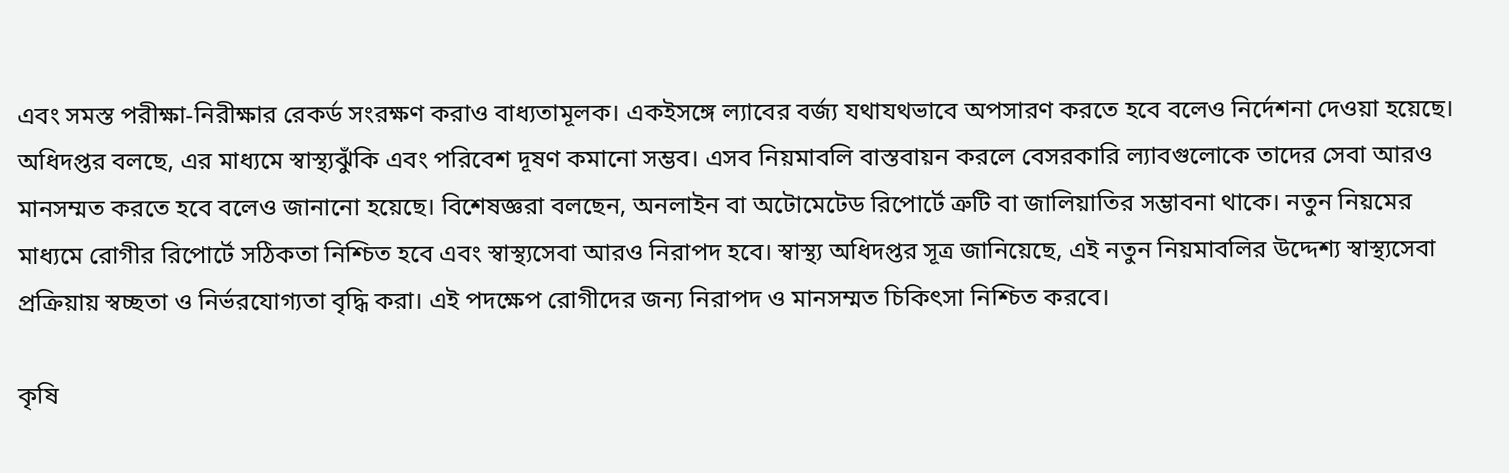এবং সমস্ত পরীক্ষা-নিরীক্ষার রেকর্ড সংরক্ষণ করাও বাধ্যতামূলক। একইসঙ্গে ল্যাবের বর্জ্য যথাযথভাবে অপসারণ করতে হবে বলেও নির্দেশনা দেওয়া হয়েছে। অধিদপ্তর বলছে, এর মাধ্যমে স্বাস্থ্যঝুঁকি এবং পরিবেশ দূষণ কমানো সম্ভব। এসব নিয়মাবলি বাস্তবায়ন করলে বেসরকারি ল্যাবগুলোকে তাদের সেবা আরও মানসম্মত করতে হবে বলেও জানানো হয়েছে। বিশেষজ্ঞরা বলছেন, অনলাইন বা অটোমেটেড রিপোর্টে ত্রুটি বা জালিয়াতির সম্ভাবনা থাকে। নতুন নিয়মের মাধ্যমে রোগীর রিপোর্টে সঠিকতা নিশ্চিত হবে এবং স্বাস্থ্যসেবা আরও নিরাপদ হবে। স্বাস্থ্য অধিদপ্তর সূত্র জানিয়েছে, এই নতুন নিয়মাবলির উদ্দেশ্য স্বাস্থ্যসেবা প্রক্রিয়ায় স্বচ্ছতা ও নির্ভরযোগ্যতা বৃদ্ধি করা। এই পদক্ষেপ রোগীদের জন্য নিরাপদ ও মানসম্মত চিকিৎসা নিশ্চিত করবে।

কৃষি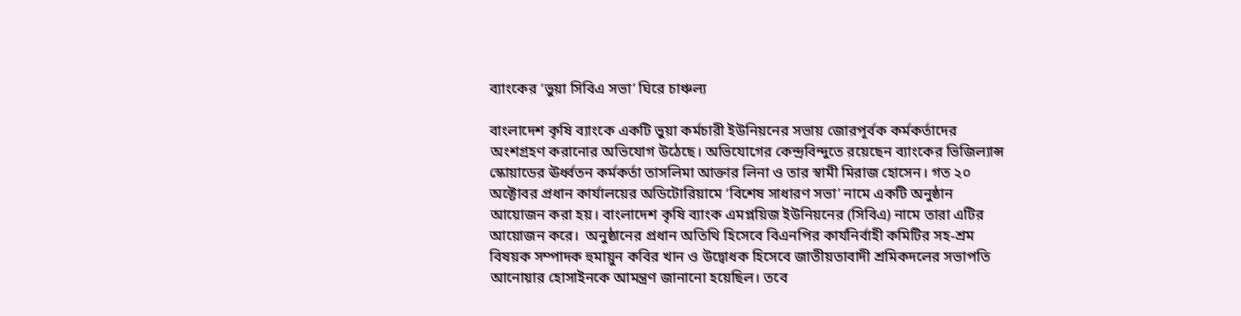ব্যাংকের ‘ভুয়া সিবিএ সভা’ ঘিরে চাঞ্চল্য

বাংলাদেশ কৃষি ব্যাংকে একটি ভুয়া কর্মচারী ইউনিয়নের সভায় জোরপূর্বক কর্মকর্তাদের অংশগ্রহণ করানোর অভিযোগ উঠেছে। অভিযোগের কেন্দ্রবিন্দুতে রয়েছেন ব্যাংকের ভিজিল্যান্স স্কোয়াডের ঊর্ধ্বতন কর্মকর্তা তাসলিমা আক্তার লিনা ও তার স্বামী মিরাজ হোসেন। গত ২০ অক্টোবর প্রধান কার্যালয়ের অডিটোরিয়ামে ‘বিশেষ সাধারণ সভা’ নামে একটি অনুষ্ঠান আয়োজন করা হয়। বাংলাদেশ কৃষি ব্যাংক এমপ্লয়িজ ইউনিয়নের (সিবিএ) নামে তারা এটির আয়োজন করে।  অনুষ্ঠানের প্রধান অতিথি হিসেবে বিএনপির কার্যনির্বাহী কমিটির সহ-শ্রম বিষয়ক সম্পাদক হুমায়ুন কবির খান ও উদ্বোধক হিসেবে জাতীয়তাবাদী শ্রমিকদলের সভাপতি আনোয়ার হোসাইনকে আমন্ত্রণ জানানো হয়েছিল। তবে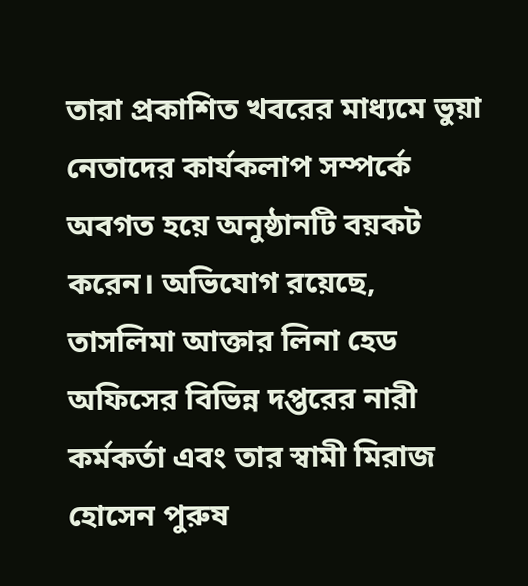তারা প্রকাশিত খবরের মাধ্যমে ভুয়া নেতাদের কার্যকলাপ সম্পর্কে অবগত হয়ে অনুষ্ঠানটি বয়কট করেন। অভিযোগ রয়েছে, তাসলিমা আক্তার লিনা হেড অফিসের বিভিন্ন দপ্তরের নারী কর্মকর্তা এবং তার স্বামী মিরাজ হোসেন পুরুষ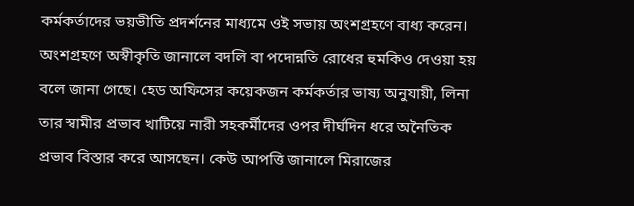কর্মকর্তাদের ভয়ভীতি প্রদর্শনের মাধ্যমে ওই সভায় অংশগ্রহণে বাধ্য করেন। অংশগ্রহণে অস্বীকৃতি জানালে বদলি বা পদোন্নতি রোধের হুমকিও দেওয়া হয় বলে জানা গেছে। হেড অফিসের কয়েকজন কর্মকর্তার ভাষ্য অনুযায়ী, লিনা তার স্বামীর প্রভাব খাটিয়ে নারী সহকর্মীদের ওপর দীর্ঘদিন ধরে অনৈতিক প্রভাব বিস্তার করে আসছেন। কেউ আপত্তি জানালে মিরাজের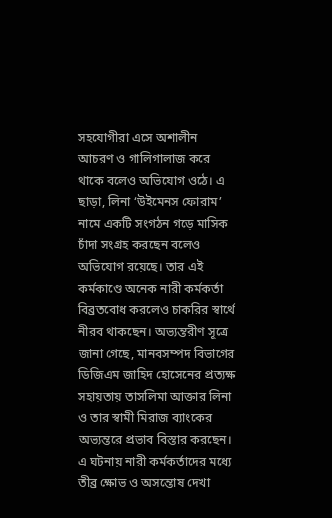সহযোগীরা এসে অশালীন আচরণ ও গালিগালাজ করে থাকে বলেও অভিযোগ ওঠে। এ ছাড়া, লিনা ‘উইমেনস ফোরাম’ নামে একটি সংগঠন গড়ে মাসিক চাঁদা সংগ্রহ করছেন বলেও অভিযোগ রয়েছে। তার এই কর্মকাণ্ডে অনেক নারী কর্মকর্তা বিব্রতবোধ করলেও চাকরির স্বার্থে নীরব থাকছেন। অভ্যন্তরীণ সূত্রে জানা গেছে, মানবসম্পদ বিভাগের ডিজিএম জাহিদ হোসেনের প্রত্যক্ষ সহায়তায় তাসলিমা আক্তার লিনা ও তার স্বামী মিরাজ ব্যাংকের অভ্যন্তরে প্রভাব বিস্তার করছেন। এ ঘটনায় নারী কর্মকর্তাদের মধ্যে তীব্র ক্ষোভ ও অসন্তোষ দেখা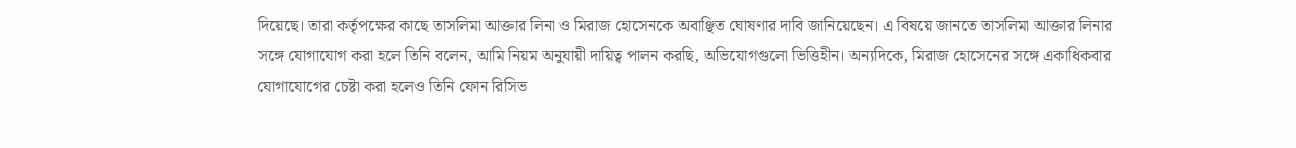দিয়েছে। তারা কর্তৃপক্ষের কাছে তাসলিমা আক্তার লিনা ও মিরাজ হোসেনকে অবাঞ্ছিত ঘোষণার দাবি জানিয়েছেন। এ বিষয়ে জানতে তাসলিমা আক্তার লিনার সঙ্গে যোগাযোগ করা হলে তিনি বলেন, আমি নিয়ম অনুযায়ী দায়িত্ব পালন করছি, অভিযোগগুলো ভিত্তিহীন। অন্যদিকে, মিরাজ হোসেনের সঙ্গে একাধিকবার যোগাযোগের চেষ্টা করা হলেও তিনি ফোন রিসিভ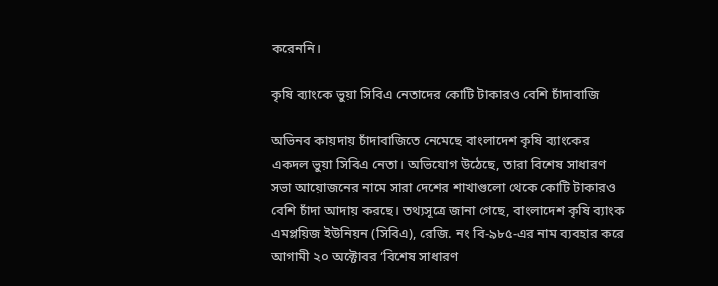করেননি।

কৃষি ব্যাংকে ভুয়া সিবিএ নেতাদের কোটি টাকারও বেশি চাঁদাবাজি

অভিনব কায়দায় চাঁদাবাজিতে নেমেছে বাংলাদেশ কৃষি ব্যাংকের একদল ভুয়া সিবিএ নেতা। অভিযোগ উঠেছে, তারা বিশেষ সাধারণ সভা আয়োজনের নামে সারা দেশের শাখাগুলো থেকে কোটি টাকারও বেশি চাঁদা আদায় করছে। তথ্যসূত্রে জানা গেছে, বাংলাদেশ কৃষি ব্যাংক এমপ্লয়িজ ইউনিয়ন (সিবিএ), রেজি. নং বি-৯৮৫-এর নাম ব্যবহার করে আগামী ২০ অক্টোবর ‘বিশেষ সাধারণ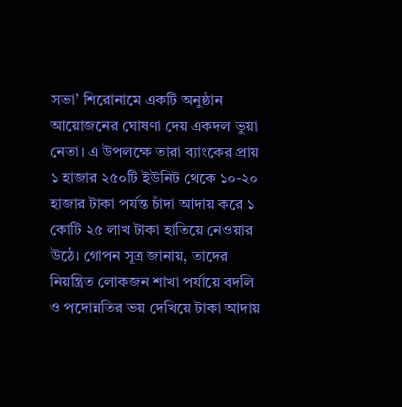সভা’ শিরোনামে একটি অনুষ্ঠান আয়োজনের ঘোষণা দেয় একদল ভুয়া নেতা। এ উপলক্ষে তারা ব্যাংকের প্রায় ১ হাজার ২৫০টি ইউনিট থেকে ১০-২০ হাজার টাকা পর্যন্ত চাঁদা আদায় করে ১ কোটি ২৫ লাখ টাকা হাতিয়ে নেওয়ার উঠে। গোপন সূত্র জানায়, তাদের নিয়ন্ত্রিত লোকজন শাখা পর্যায়ে বদলি ও পদোন্নতির ভয় দেখিয়ে টাকা আদায়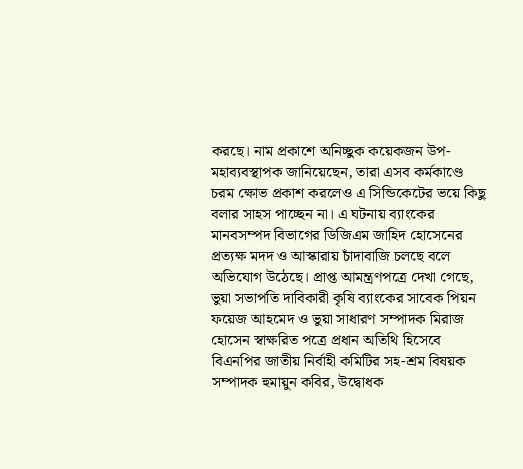করছে। নাম প্রকাশে অনিচ্ছুক কয়েকজন উপ-মহাব্যবস্থাপক জানিয়েছেন, তারা এসব কর্মকাণ্ডে চরম ক্ষোভ প্রকাশ করলেও এ সিন্ডিকেটের ভয়ে কিছু বলার সাহস পাচ্ছেন না। এ ঘটনায় ব্যাংকের মানবসম্পদ বিভাগের ডিজিএম জাহিদ হোসেনের প্রত্যক্ষ মদদ ও আস্কারায় চাঁদাবাজি চলছে বলে অভিযোগ উঠেছে। প্রাপ্ত আমন্ত্রণপত্রে দেখা গেছে, ভুয়া সভাপতি দাবিকারী কৃষি ব্যাংকের সাবেক পিয়ন ফয়েজ আহমেদ ও ভুয়া সাধারণ সম্পাদক মিরাজ হোসেন স্বাক্ষরিত পত্রে প্রধান অতিথি হিসেবে বিএনপির জাতীয় নির্বাহী কমিটির সহ-শ্রম বিষয়ক সম্পাদক হুমায়ুন কবির, উদ্বোধক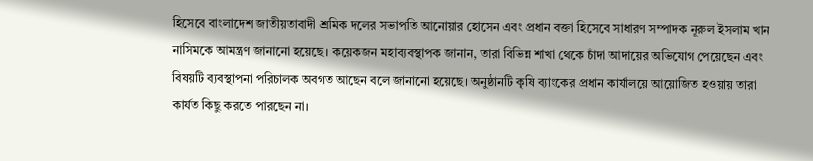হিসেবে বাংলাদেশ জাতীয়তাবাদী শ্রমিক দলের সভাপতি আনোয়ার হোসেন এবং প্রধান বক্তা হিসেবে সাধারণ সম্পাদক নূরুল ইসলাম খান নাসিমকে আমন্ত্রণ জানানো হয়েছে। কয়েকজন মহাব্যবস্থাপক জানান, তারা বিভিন্ন শাখা থেকে চাঁদা আদায়ের অভিযোগ পেয়েছেন এবং বিষয়টি ব্যবস্থাপনা পরিচালক অবগত আছেন বলে জানানো হয়েছে। অনুষ্ঠানটি কৃষি ব্যাংকের প্রধান কার্যালয়ে আয়োজিত হওয়ায় তারা কার্যত কিছু করতে পারছেন না।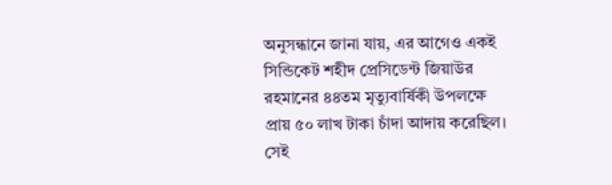অনুসন্ধানে জানা যায়, এর আগেও একই সিন্ডিকেট শহীদ প্রেসিডেন্ট জিয়াউর রহমানের ৪৪তম মৃত্যুবার্ষিকী উপলক্ষে প্রায় ৫০ লাখ টাকা চাঁদা আদায় করেছিল। সেই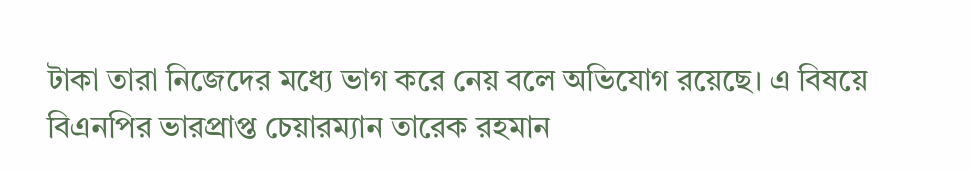টাকা তারা নিজেদের মধ্যে ভাগ করে নেয় বলে অভিযোগ রয়েছে। এ বিষয়ে বিএনপির ভারপ্রাপ্ত চেয়ারম্যান তারেক রহমান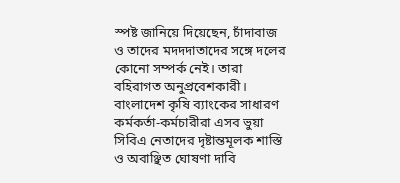স্পষ্ট জানিয়ে দিয়েছেন, চাঁদাবাজ ও তাদের মদদদাতাদের সঙ্গে দলের কোনো সম্পর্ক নেই। তারা বহিরাগত অনুপ্রবেশকারী। বাংলাদেশ কৃষি ব্যাংকের সাধারণ কর্মকর্তা-কর্মচারীরা এসব ভুয়া সিবিএ নেতাদের দৃষ্টান্তমূলক শাস্তি ও অবাঞ্ছিত ঘোষণা দাবি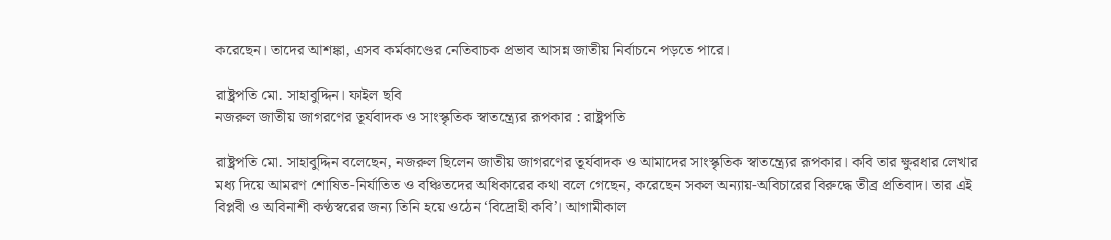করেছেন। তাদের আশঙ্কা, এসব কর্মকাণ্ডের নেতিবাচক প্রভাব আসন্ন জাতীয় নির্বাচনে পড়তে পারে।

রাষ্ট্রপতি মো. সাহাবুদ্দিন। ফাইল ছবি
নজরুল জাতীয় জাগরণের তূর্যবাদক ও সাংস্কৃতিক স্বাতন্ত্র্যের রূপকার : রাষ্ট্রপতি

রাষ্ট্রপতি মো. সাহাবুদ্দিন বলেছেন, নজরুল ছিলেন জাতীয় জাগরণের তূর্যবাদক ও আমাদের সাংস্কৃতিক স্বাতন্ত্র্যের রূপকার। কবি তার ক্ষুরধার লেখার মধ্য দিয়ে আমরণ শোষিত-নির্যাতিত ও বঞ্চিতদের অধিকারের কথা বলে গেছেন, করেছেন সকল অন্যায়-অবিচারের বিরুদ্ধে তীব্র প্রতিবাদ। তার এই বিপ্লবী ও অবিনাশী কণ্ঠস্বরের জন্য তিনি হয়ে ওঠেন ‘বিদ্রোহী কবি’। আগামীকাল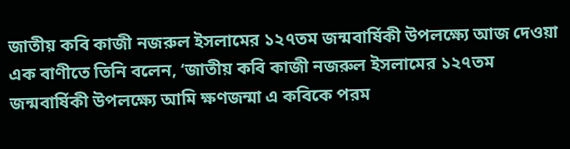জাতীয় কবি কাজী নজরুল ইসলামের ১২৭তম জন্মবার্ষিকী উপলক্ষ্যে আজ দেওয়া এক বাণীতে তিনি বলেন, ‘জাতীয় কবি কাজী নজরুল ইসলামের ১২৭তম জন্মবার্ষিকী উপলক্ষ্যে আমি ক্ষণজন্মা এ কবিকে পরম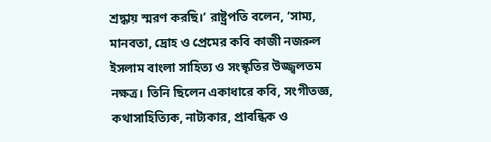শ্রদ্ধায় স্মরণ করছি।’ রাষ্ট্রপতি বলেন, ‘সাম্য, মানবতা, দ্রোহ ও প্রেমের কবি কাজী নজরুল ইসলাম বাংলা সাহিত্য ও সংস্কৃতির উজ্জ্বলতম নক্ষত্র। তিনি ছিলেন একাধারে কবি, সংগীতজ্ঞ, কথাসাহিত্যিক, নাট্যকার, প্রাবন্ধিক ও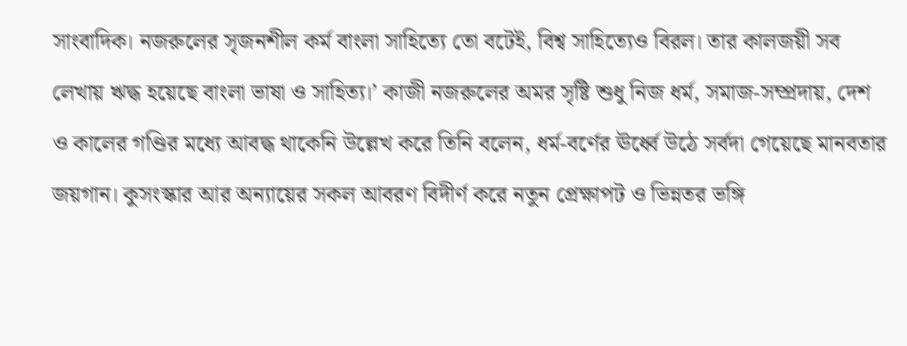সাংবাদিক। নজরুলের সৃজনশীল কর্ম বাংলা সাহিত্যে তো বটেই, বিশ্ব সাহিত্যেও বিরল। তার কালজয়ী সব লেখায় ঋদ্ধ হয়েছে বাংলা ভাষা ও সাহিত্য।’ কাজী নজরুলের অমর সৃষ্টি শুধু নিজ ধর্ম, সমাজ-সম্প্রদায়, দেশ ও কালের গণ্ডির মধ্যে আবদ্ধ থাকেনি উল্লেখ করে তিনি বলেন, ধর্ম-বর্ণের ঊর্ধ্বে উঠে সর্বদা গেয়েছে মানবতার জয়গান। কুসংস্কার আর অন্যায়ের সকল আবরণ বিদীর্ণ করে নতুন প্রেক্ষাপট ও ভিন্নতর ভঙ্গি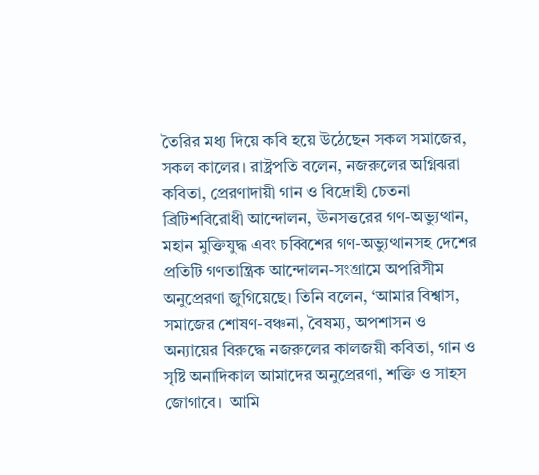তৈরির মধ্য দিয়ে কবি হয়ে উঠেছেন সকল সমাজের, সকল কালের। রাষ্ট্রপতি বলেন, নজরুলের অগ্নিঝরা কবিতা, প্রেরণাদায়ী গান ও বিদ্রোহী চেতনা ব্রিটিশবিরোধী আন্দোলন, ঊনসত্তরের গণ-অভ্যুত্থান, মহান মুক্তিযুদ্ধ এবং চব্বিশের গণ-অভ্যুত্থানসহ দেশের প্রতিটি গণতান্ত্রিক আন্দোলন-সংগ্রামে অপরিসীম অনুপ্রেরণা জুগিয়েছে। তিনি বলেন, ‘আমার বিশ্বাস, সমাজের শোষণ-বঞ্চনা, বৈষম্য, অপশাসন ও অন্যায়ের বিরুদ্ধে নজরুলের কালজয়ী কবিতা, গান ও সৃষ্টি অনাদিকাল আমাদের অনুপ্রেরণা, শক্তি ও সাহস জোগাবে।  আমি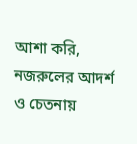আশা করি, নজরুলের আদর্শ ও চেতনায়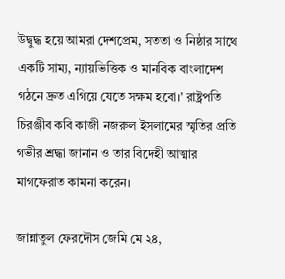উদ্বুদ্ধ হয়ে আমরা দেশপ্রেম, সততা ও নিষ্ঠার সাথে একটি সাম্য, ন্যায়ভিত্তিক ও মানবিক বাংলাদেশ গঠনে দ্রুত এগিয়ে যেতে সক্ষম হবো।’ রাষ্ট্রপতি চিরঞ্জীব কবি কাজী নজরুল ইসলামের স্মৃতির প্রতি গভীর শ্রদ্ধা জানান ও তার বিদেহী আত্মার মাগফেরাত কামনা করেন।

জান্নাতুল ফেরদৌস জেমি মে ২৪,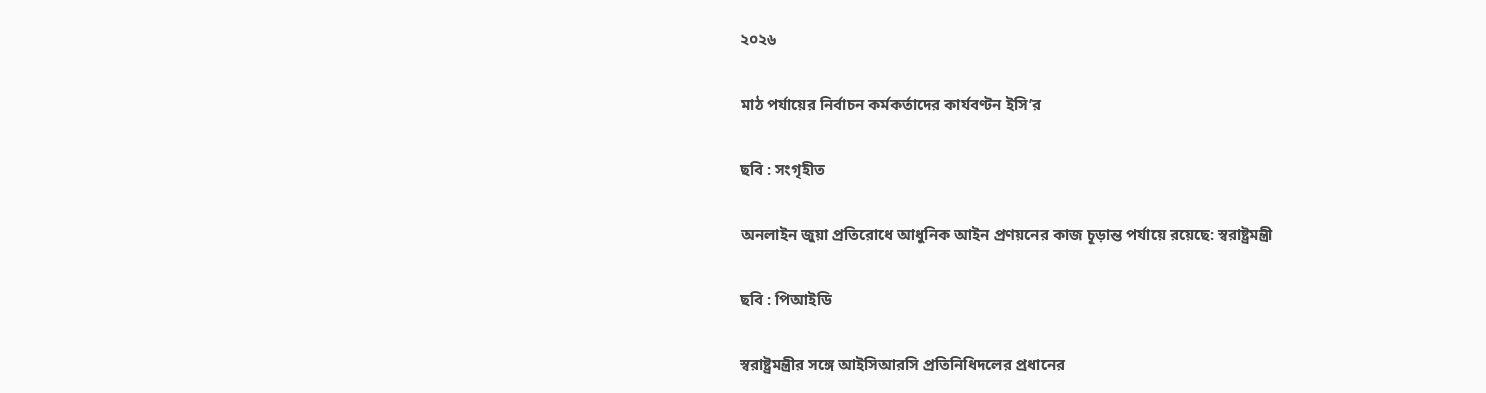২০২৬

মাঠ পর্যায়ের নির্বাচন কর্মকর্তাদের কার্যবণ্টন ইসি’র

ছবি : সংগৃহীত

অনলাইন জুয়া প্রতিরোধে আধুনিক আইন প্রণয়নের কাজ চূড়ান্ত পর্যায়ে রয়েছে: স্বরাষ্ট্রমন্ত্রী

ছবি : পিআইডি

স্বরাষ্ট্রমন্ত্রীর সঙ্গে আইসিআরসি প্রতিনিধিদলের প্রধানের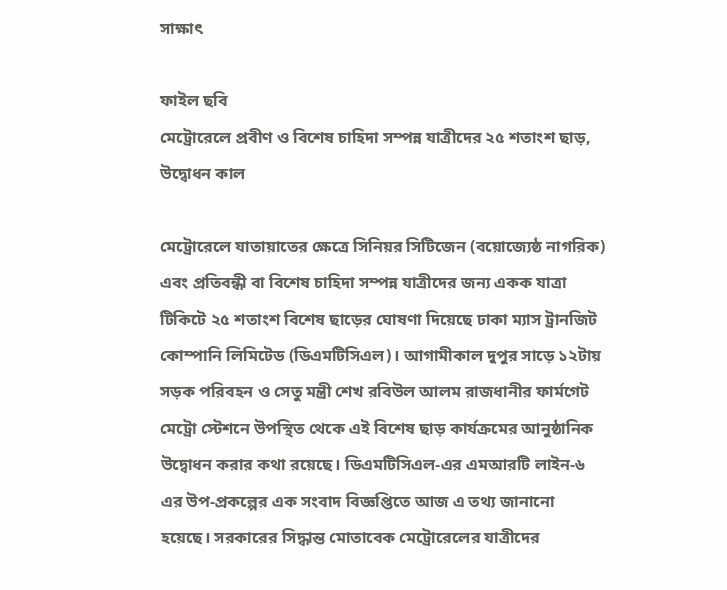সাক্ষাৎ

ফাইল ছবি
মেট্রোরেলে প্রবীণ ও বিশেষ চাহিদা সম্পন্ন যাত্রীদের ২৫ শতাংশ ছাড়, উদ্বোধন কাল

মেট্রোরেলে যাতায়াতের ক্ষেত্রে সিনিয়র সিটিজেন (বয়োজ্যেষ্ঠ নাগরিক) এবং প্রতিবন্ধী বা বিশেষ চাহিদা সম্পন্ন যাত্রীদের জন্য একক যাত্রা টিকিটে ২৫ শতাংশ বিশেষ ছাড়ের ঘোষণা দিয়েছে ঢাকা ম্যাস ট্রানজিট কোম্পানি লিমিটেড (ডিএমটিসিএল)। আগামীকাল দুপুর সাড়ে ১২টায় সড়ক পরিবহন ও সেতু মন্ত্রী শেখ রবিউল আলম রাজধানীর ফার্মগেট মেট্রো স্টেশনে উপস্থিত থেকে এই বিশেষ ছাড় কার্যক্রমের আনুষ্ঠানিক উদ্বোধন করার কথা রয়েছে। ডিএমটিসিএল-এর এমআরটি লাইন-৬ এর উপ-প্রকল্পের এক সংবাদ বিজ্ঞপ্তিতে আজ এ তথ্য জানানো হয়েছে। সরকারের সিদ্ধান্ত মোতাবেক মেট্রোরেলের যাত্রীদের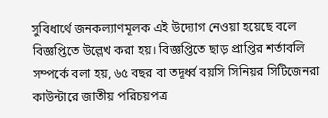সুবিধার্থে জনকল্যাণমূলক এই উদ্যোগ নেওয়া হয়েছে বলে বিজ্ঞপ্তিতে উল্লেখ করা হয়। বিজ্ঞপ্তিতে ছাড় প্রাপ্তির শর্তাবলি সম্পর্কে বলা হয়, ৬৫ বছর বা তদূর্ধ্ব বয়সি সিনিয়র সিটিজেনরা কাউন্টারে জাতীয় পরিচয়পত্র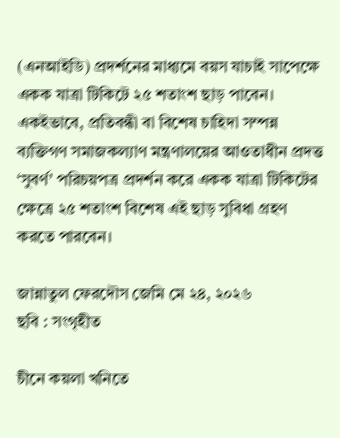(এনআইডি) প্রদর্শনের মাধ্যমে বয়স যাচাই সাপেক্ষে একক যাত্রা টিকিটে ২৫ শতাংশ ছাড় পাবেন। একইভাবে, প্রতিবন্ধী বা বিশেষ চাহিদা সম্পন্ন ব্যক্তিগণ সমাজকল্যাণ মন্ত্রণালয়ের আওতাধীন প্রদত্ত ‘সুবর্ণ’ পরিচয়পত্র প্রদর্শন করে একক যাত্রা টিকিটের ক্ষেত্রে ২৫ শতাংশ বিশেষ এই ছাড় সুবিধা গ্রহণ করতে পারবেন।

জান্নাতুল ফেরদৌস জেমি মে ২৪, ২০২৬
ছবি : সংগৃহীত

চীনে কয়লা খনিতে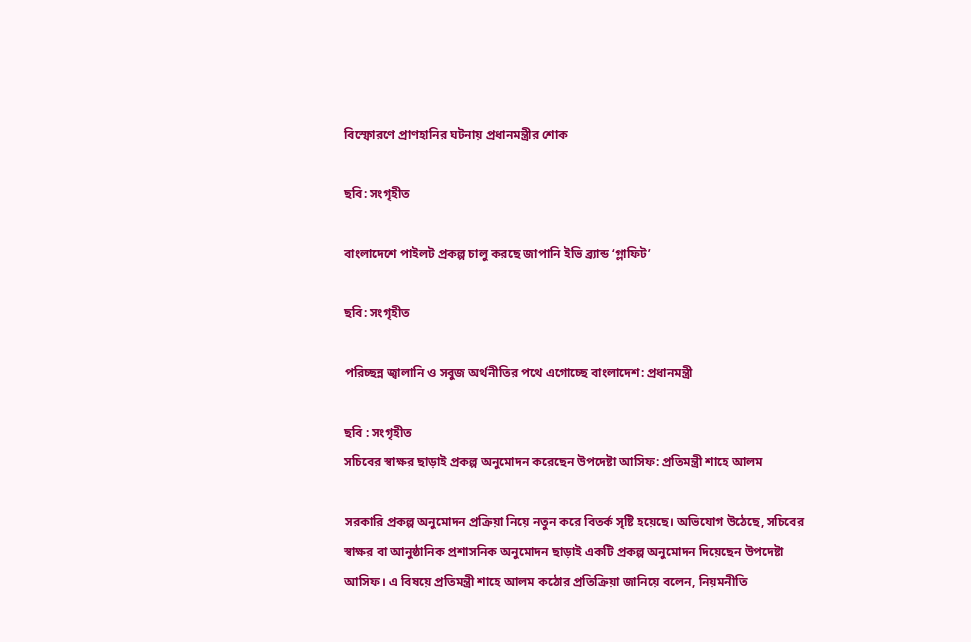বিস্ফোরণে প্রাণহানির ঘটনায় প্রধানমন্ত্রীর শোক

ছবি: সংগৃহীত

বাংলাদেশে পাইলট প্রকল্প চালু করছে জাপানি ইভি ব্র্যান্ড ‘গ্লাফিট’

ছবি: সংগৃহীত

পরিচ্ছন্ন জ্বালানি ও সবুজ অর্থনীতির পথে এগোচ্ছে বাংলাদেশ: প্রধানমন্ত্রী

ছবি : সংগৃহীত
সচিবের স্বাক্ষর ছাড়াই প্রকল্প অনুমোদন করেছেন উপদেষ্টা আসিফ: প্রতিমন্ত্রী শাহে আলম

সরকারি প্রকল্প অনুমোদন প্রক্রিয়া নিয়ে নতুন করে বিতর্ক সৃষ্টি হয়েছে। অভিযোগ উঠেছে, সচিবের স্বাক্ষর বা আনুষ্ঠানিক প্রশাসনিক অনুমোদন ছাড়াই একটি প্রকল্প অনুমোদন দিয়েছেন উপদেষ্টা আসিফ। এ বিষয়ে প্রতিমন্ত্রী শাহে আলম কঠোর প্রতিক্রিয়া জানিয়ে বলেন, নিয়মনীতি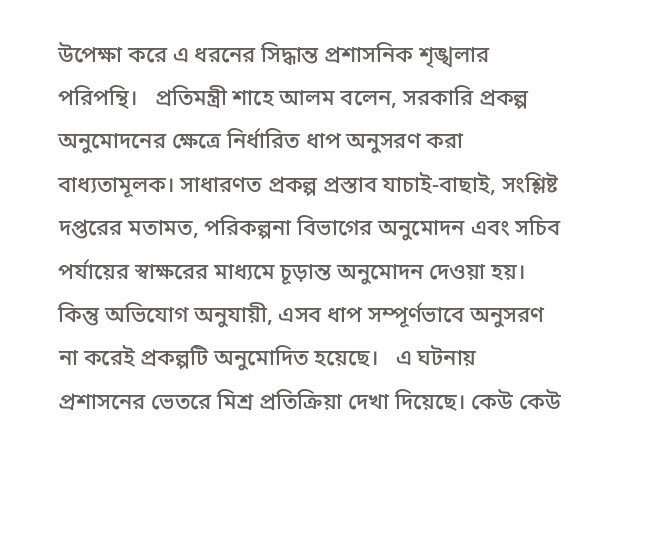উপেক্ষা করে এ ধরনের সিদ্ধান্ত প্রশাসনিক শৃঙ্খলার পরিপন্থি।   প্রতিমন্ত্রী শাহে আলম বলেন, সরকারি প্রকল্প অনুমোদনের ক্ষেত্রে নির্ধারিত ধাপ অনুসরণ করা বাধ্যতামূলক। সাধারণত প্রকল্প প্রস্তাব যাচাই-বাছাই, সংশ্লিষ্ট দপ্তরের মতামত, পরিকল্পনা বিভাগের অনুমোদন এবং সচিব পর্যায়ের স্বাক্ষরের মাধ্যমে চূড়ান্ত অনুমোদন দেওয়া হয়। কিন্তু অভিযোগ অনুযায়ী, এসব ধাপ সম্পূর্ণভাবে অনুসরণ না করেই প্রকল্পটি অনুমোদিত হয়েছে।   এ ঘটনায় প্রশাসনের ভেতরে মিশ্র প্রতিক্রিয়া দেখা দিয়েছে। কেউ কেউ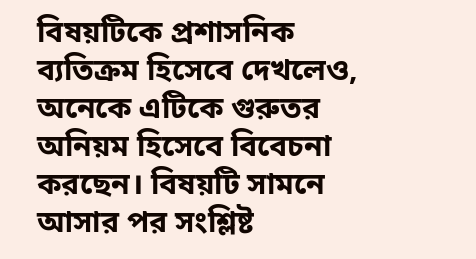বিষয়টিকে প্রশাসনিক ব্যতিক্রম হিসেবে দেখলেও, অনেকে এটিকে গুরুতর অনিয়ম হিসেবে বিবেচনা করছেন। বিষয়টি সামনে আসার পর সংশ্লিষ্ট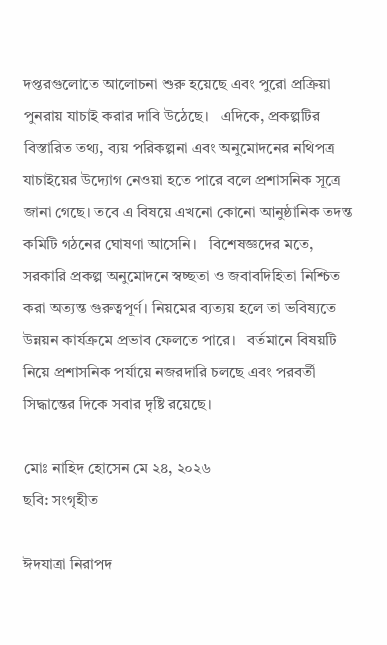দপ্তরগুলোতে আলোচনা শুরু হয়েছে এবং পুরো প্রক্রিয়া পুনরায় যাচাই করার দাবি উঠেছে।   এদিকে, প্রকল্পটির বিস্তারিত তথ্য, ব্যয় পরিকল্পনা এবং অনুমোদনের নথিপত্র যাচাইয়ের উদ্যোগ নেওয়া হতে পারে বলে প্রশাসনিক সূত্রে জানা গেছে। তবে এ বিষয়ে এখনো কোনো আনুষ্ঠানিক তদন্ত কমিটি গঠনের ঘোষণা আসেনি।   বিশেষজ্ঞদের মতে, সরকারি প্রকল্প অনুমোদনে স্বচ্ছতা ও জবাবদিহিতা নিশ্চিত করা অত্যন্ত গুরুত্বপূর্ণ। নিয়মের ব্যত্যয় হলে তা ভবিষ্যতে উন্নয়ন কার্যক্রমে প্রভাব ফেলতে পারে।   বর্তমানে বিষয়টি নিয়ে প্রশাসনিক পর্যায়ে নজরদারি চলছে এবং পরবর্তী সিদ্ধান্তের দিকে সবার দৃষ্টি রয়েছে।

মোঃ নাহিদ হোসেন মে ২৪, ২০২৬
ছবি: সংগৃহীত

ঈদযাত্রা নিরাপদ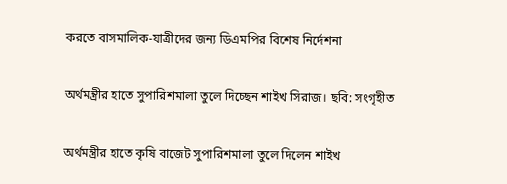করতে বাসমালিক-যাত্রীদের জন্য ডিএমপির বিশেষ নির্দেশনা

অর্থমন্ত্রীর হাতে সুপারিশমালা তুলে দিচ্ছেন শাইখ সিরাজ। ছবি: সংগৃহীত

অর্থমন্ত্রীর হাতে কৃষি বাজেট সুপারিশমালা তুলে দিলেন শাইখ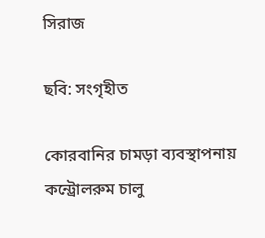সিরাজ

ছবি: সংগৃহীত

কোরবানির চামড়া ব্যবস্থাপনায় কন্ট্রোলরুম চালু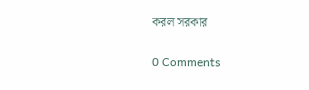করল সরকার

0 Comments